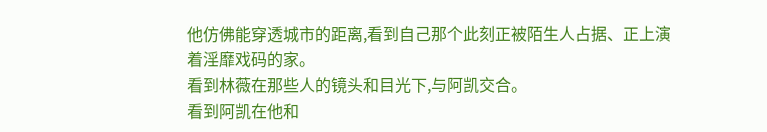他仿佛能穿透城市的距离,看到自己那个此刻正被陌生人占据、正上演着淫靡戏码的家。
看到林薇在那些人的镜头和目光下,与阿凯交合。
看到阿凯在他和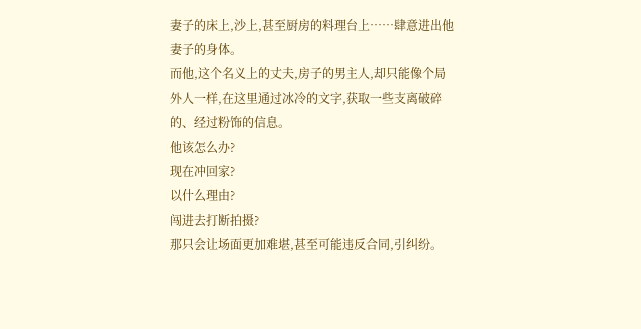妻子的床上,沙上,甚至厨房的料理台上……肆意进出他妻子的身体。
而他,这个名义上的丈夫,房子的男主人,却只能像个局外人一样,在这里通过冰冷的文字,获取一些支离破碎的、经过粉饰的信息。
他该怎么办?
现在冲回家?
以什么理由?
闯进去打断拍摄?
那只会让场面更加难堪,甚至可能违反合同,引纠纷。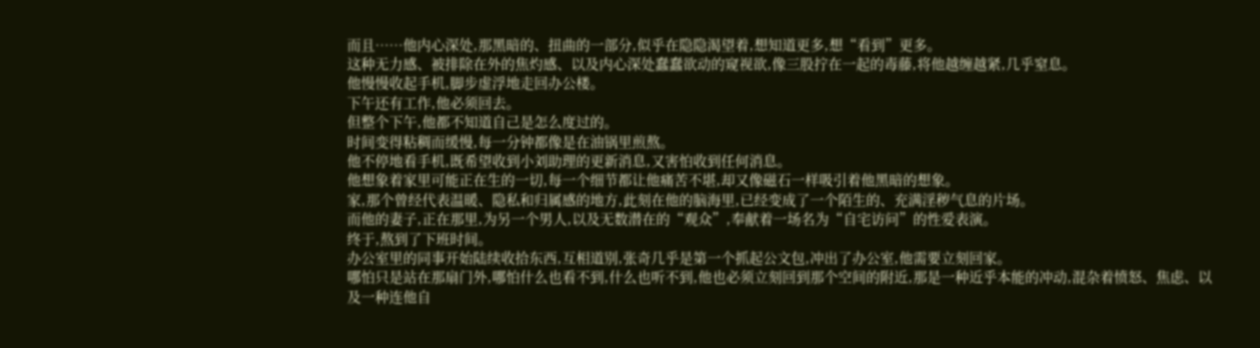而且……他内心深处,那黑暗的、扭曲的一部分,似乎在隐隐渴望着,想知道更多,想“看到”更多。
这种无力感、被排除在外的焦灼感、以及内心深处蠢蠢欲动的窥视欲,像三股拧在一起的毒藤,将他越缠越紧,几乎窒息。
他慢慢收起手机,脚步虚浮地走回办公楼。
下午还有工作,他必须回去。
但整个下午,他都不知道自己是怎么度过的。
时间变得粘稠而缓慢,每一分钟都像是在油锅里煎熬。
他不停地看手机,既希望收到小刘助理的更新消息,又害怕收到任何消息。
他想象着家里可能正在生的一切,每一个细节都让他痛苦不堪,却又像磁石一样吸引着他黑暗的想象。
家,那个曾经代表温暖、隐私和归属感的地方,此刻在他的脑海里,已经变成了一个陌生的、充满淫秽气息的片场。
而他的妻子,正在那里,为另一个男人,以及无数潜在的“观众”,奉献着一场名为“自宅访问”的性爱表演。
终于,熬到了下班时间。
办公室里的同事开始陆续收拾东西,互相道别,张奇几乎是第一个抓起公文包,冲出了办公室,他需要立刻回家。
哪怕只是站在那扇门外,哪怕什么也看不到,什么也听不到,他也必须立刻回到那个空间的附近,那是一种近乎本能的冲动,混杂着愤怒、焦虑、以及一种连他自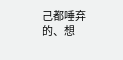己都唾弃的、想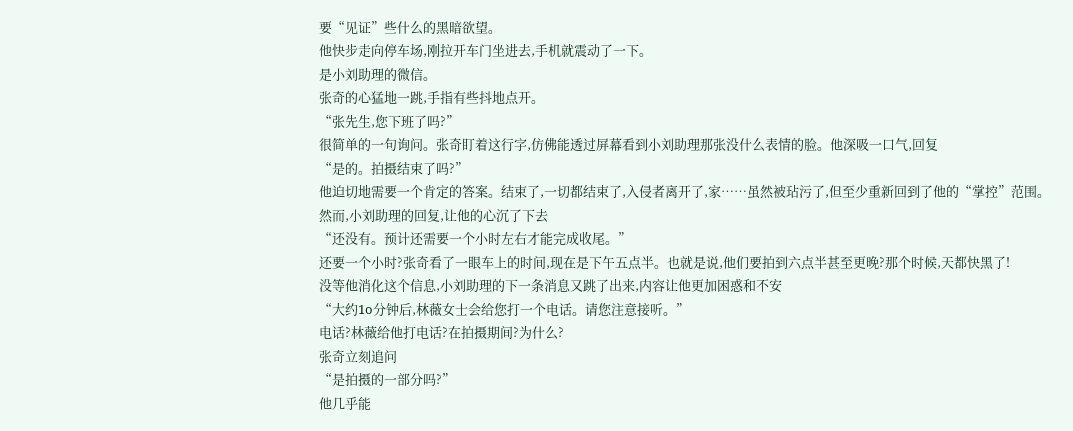要“见证”些什么的黑暗欲望。
他快步走向停车场,刚拉开车门坐进去,手机就震动了一下。
是小刘助理的微信。
张奇的心猛地一跳,手指有些抖地点开。
“张先生,您下班了吗?”
很简单的一句询问。张奇盯着这行字,仿佛能透过屏幕看到小刘助理那张没什么表情的脸。他深吸一口气,回复
“是的。拍摄结束了吗?”
他迫切地需要一个肯定的答案。结束了,一切都结束了,入侵者离开了,家……虽然被玷污了,但至少重新回到了他的“掌控”范围。
然而,小刘助理的回复,让他的心沉了下去
“还没有。预计还需要一个小时左右才能完成收尾。”
还要一个小时?张奇看了一眼车上的时间,现在是下午五点半。也就是说,他们要拍到六点半甚至更晚?那个时候,天都快黑了!
没等他消化这个信息,小刘助理的下一条消息又跳了出来,内容让他更加困惑和不安
“大约1o分钟后,林薇女士会给您打一个电话。请您注意接听。”
电话?林薇给他打电话?在拍摄期间?为什么?
张奇立刻追问
“是拍摄的一部分吗?”
他几乎能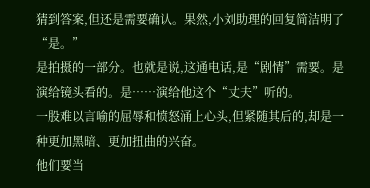猜到答案,但还是需要确认。果然,小刘助理的回复简洁明了
“是。”
是拍摄的一部分。也就是说,这通电话,是“剧情”需要。是演给镜头看的。是……演给他这个“丈夫”听的。
一股难以言喻的屈辱和愤怒涌上心头,但紧随其后的,却是一种更加黑暗、更加扭曲的兴奋。
他们要当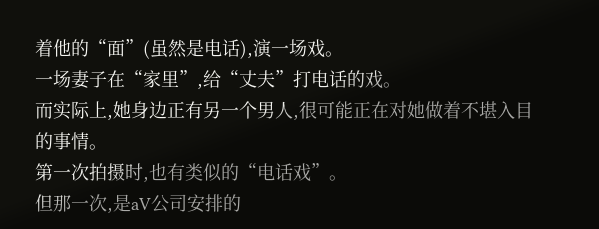着他的“面”(虽然是电话),演一场戏。
一场妻子在“家里”,给“丈夫”打电话的戏。
而实际上,她身边正有另一个男人,很可能正在对她做着不堪入目的事情。
第一次拍摄时,也有类似的“电话戏”。
但那一次,是aV公司安排的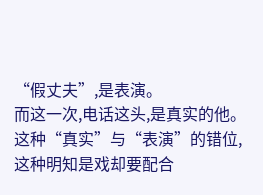“假丈夫”,是表演。
而这一次,电话这头,是真实的他。
这种“真实”与“表演”的错位,这种明知是戏却要配合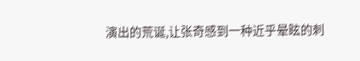演出的荒诞,让张奇感到一种近乎晕眩的刺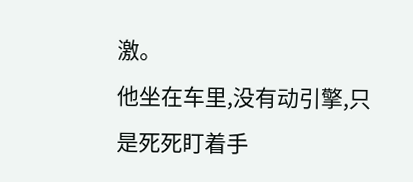激。
他坐在车里,没有动引擎,只是死死盯着手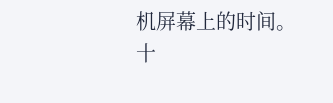机屏幕上的时间。
十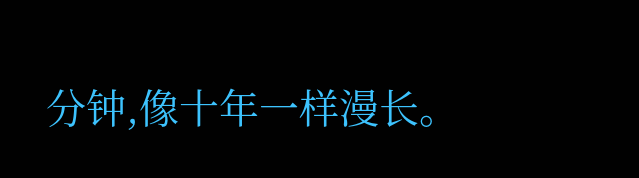分钟,像十年一样漫长。